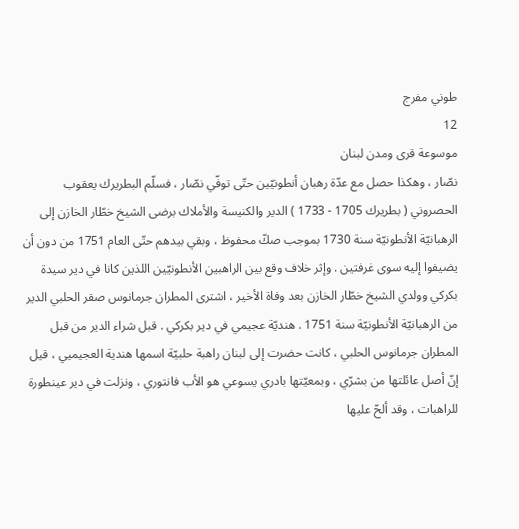طوني مفرج
12
موسوعة قرى ومدن لبنان
نصّار ، وهكذا حصل مع عدّة رهبان أنطونيّين حتّى توفّي نصّار ، فسلّم البطريرك يعقوب الحصروني ( بطريرك 1705 - 1733 ) الدير والكنيسة والأملاك برضى الشيخ خطّار الخازن إلى الرهبانيّة الأنطونيّة سنة 1730 بموجب صكّ محفوظ ، وبقي بيدهم حتّى العام 1751 من دون أن يضيفوا إليه سوى غرفتين . وإثر خلاف وقع بين الراهبين الأنطونيّين اللذين كانا في دير سيدة بكركي وولدي الشيخ خطّار الخازن بعد وفاة الأخير ، اشترى المطران جرمانوس صقر الحلبي الدير من الرهبانيّة الأنطونيّة سنة 1751 . هنديّة عجيمي في دير بكركي . قبل شراء الدير من قبل المطران جرمانوس الحلبي ، كانت حضرت إلى لبنان راهبة حلبيّة اسمها هندية العجيميي ، قيل إنّ أصل عائلتها من بشرّي ، وبمعيّتها بادري يسوعي هو الأب فانتوري ، ونزلت في دير عينطورة للراهبات ، وقد ألحّ عليها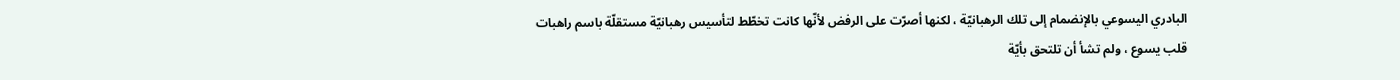البادري اليسوعي بالإنضمام إلى تلك الرهبانيّة ، لكنها أصرّت على الرفض لأنّها كانت تخطّط لتأسيس رهبانيّة مستقلّة باسم راهبات قلب يسوع ، ولم تشأ أن تلتحق بأيّة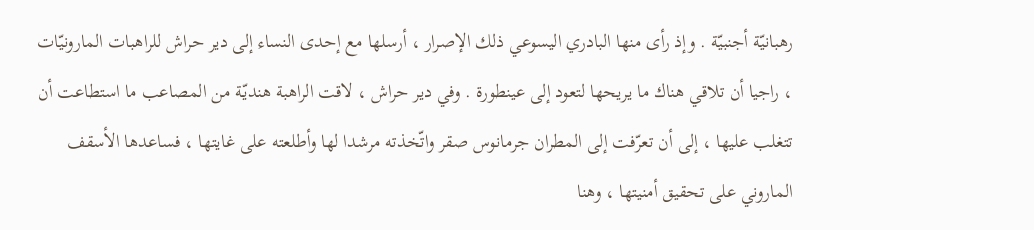رهبانيّة أجنبيّة . وإذ رأى منها البادري اليسوعي ذلك الإصرار ، أرسلها مع إحدى النساء إلى دير حراش للراهبات المارونيّات ، راجيا أن تلاقي هناك ما يريحها لتعود إلى عينطورة . وفي دير حراش ، لاقت الراهبة هنديّة من المصاعب ما استطاعت أن تتغلب عليها ، إلى أن تعرّفت إلى المطران جرمانوس صقر واتّخذته مرشدا لها وأطلعته على غايتها ، فساعدها الأسقف الماروني على تحقيق أمنيتها ، وهنا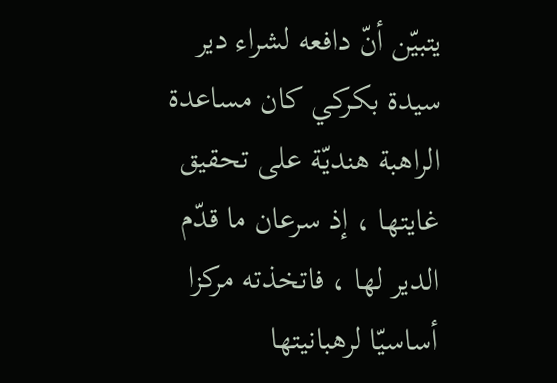يتبيّن أنّ دافعه لشراء دير سيدة بكركي كان مساعدة الراهبة هنديّة على تحقيق غايتها ، إذ سرعان ما قدّم الدير لها ، فاتخذته مركزا أساسيّا لرهبانيتها